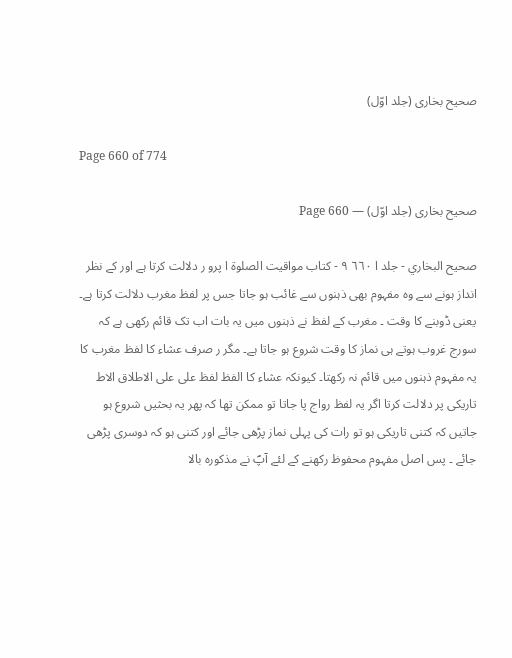صحیح بخاری (جلد اوّل)

Page 660 of 774

صحیح بخاری (جلد اوّل) — Page 660

صحيح البخاري - جلد ا ٦٦٠ ۹ - كتاب مواقيت الصلوة ا پرو ر دلالت کرتا ہے اور کے نظر انداز ہونے سے وہ مفہوم بھی ذہنوں سے غائب ہو جاتا جس پر لفظ مغرب دلالت کرتا ہے۔ یعنی ڈوبنے کا وقت ۔ مغرب کے لفظ نے ذہنوں میں یہ بات اب تک قائم رکھی ہے کہ سورج غروب ہوتے ہی نماز کا وقت شروع ہو جاتا ہے۔ مگر ر صرف عشاء کا لفظ مغرب کا یہ مفہوم ذہنوں میں قائم نہ رکھتا۔ کیونکہ عشاء کا الفظ لفظ علی علی الاطلاق الاط تاریکی پر دلالت کرتا اگر یہ لفظ رواج پا جاتا تو ممکن تھا کہ پھر یہ بحثیں شروع ہو جاتیں کہ کتنی تاریکی ہو تو رات کی پہلی نماز پڑھی جائے اور کتنی ہو کہ دوسری پڑھی جائے ۔ پس اصل مفہوم محفوظ رکھنے کے لئے آپؐ نے مذکورہ بالا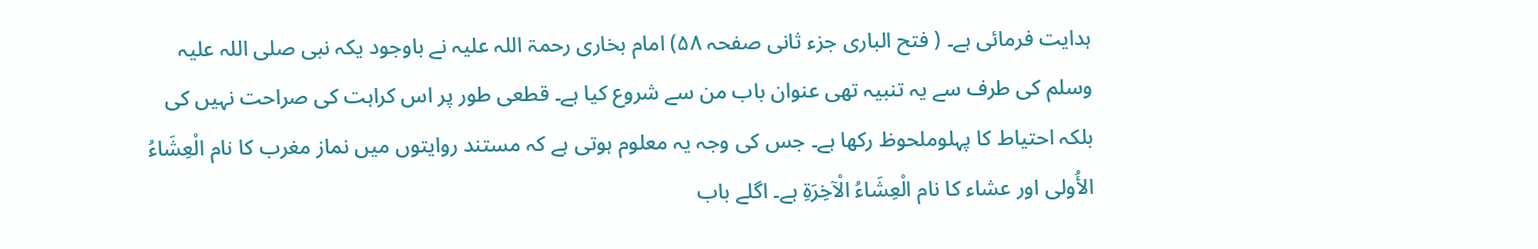ہدایت فرمائی ہے۔ ( فتح الباری جزء ثانی صفحہ ۵۸) امام بخاری رحمۃ اللہ علیہ نے باوجود یکہ نبی صلی اللہ علیہ وسلم کی طرف سے یہ تنبیہ تھی عنوان باب من سے شروع کیا ہے۔ قطعی طور پر اس کراہت کی صراحت نہیں کی بلکہ احتیاط کا پہلوملحوظ رکھا ہے۔ جس کی وجہ یہ معلوم ہوتی ہے کہ مستند روایتوں میں نماز مغرب کا نام الْعِشَاءُ الأُولى اور عشاء کا نام الْعِشَاءُ الْآخِرَةِ ہے۔ اگلے باب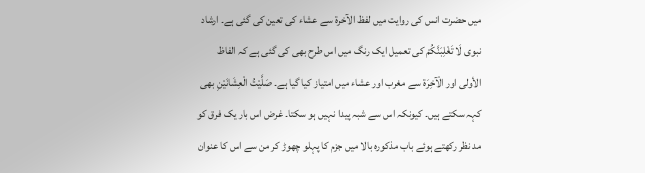میں حضرت انس کی روایت میں لفظ الآخرۃ سے عشاء کی تعین کی گئی ہے۔ ارشاد نبوی لَا تَغْلِبَنَّكُمْ کی تعمیل ایک رنگ میں اس طرح بھی کی گئی ہے کہ الفاظ الأولى اور الْآخِرَة سے مغرب اور عشاء میں امتیاز کیا گیا ہے۔ صَلَّيْتُ الْعِشَانَيْنِ بھی کہہ سکتے ہیں۔ کیونکہ اس سے شبہ پیدا نہیں ہو سکتا۔ غرض اس بار یک فرق کو مد نظر رکھتے ہوئے باب مذکورہ بالا میں جزم کا پہلو چھوڑ کر من سے اس کا عنوان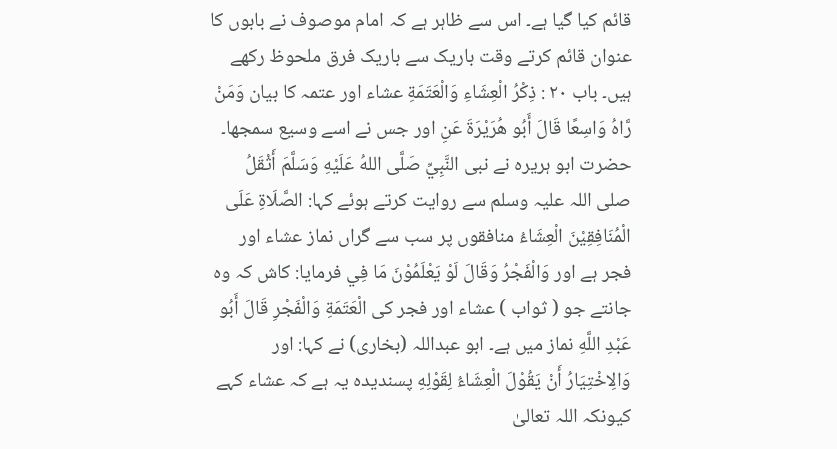قائم کیا گیا ہے۔ اس سے ظاہر ہے کہ امام موصوف نے بابوں کا عنوان قائم کرتے وقت باریک سے باریک فرق ملحوظ رکھے ہیں۔ باب ۲۰ : ذِكْرُ الْعِشَاءِ وَالْعَتَمَةِ عشاء اور عتمہ کا بیان وَمَنْ رَّاهُ وَاسِعًا قَالَ أَبُو هُرَيْرَةَ عَنِ اور جس نے اسے وسیع سمجھا۔ حضرت ابو ہریرہ نے نبی النَّبِيِّ صَلَّى اللهُ عَلَيْهِ وَسَلَّمَ أَثْقَلُ صلی اللہ علیہ وسلم سے روایت کرتے ہوئے کہا: الصَّلَاةِ عَلَى الْمُنَافِقِيْنَ الْعِشَاءُ منافقوں پر سب سے گراں نماز عشاء اور فجر ہے اور وَالْفَجْرُ وَقَالَ لَوْ يَعْلَمُوْنَ مَا فِي فرمایا: کاش کہ وہ جانتے جو ( ثواب ) عشاء اور فجر کی الْعَتَمَةِ وَالْفَجْرِ قَالَ أَبُو عَبْدِ اللَّهِ نماز میں ہے۔ ابو عبداللہ (بخاری) نے کہا: اور وَالِاخْتِيَارُ أَنْ يَقُوْلَ الْعِشَاءُ لِقَوْلِهِ پسندیدہ یہ ہے کہ عشاء کہے کیونکہ اللہ تعالیٰ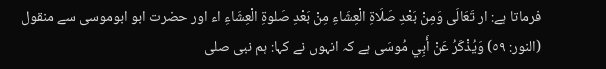فرماتا ہے: ار تَعَالَى وَمِنْ بَعْدِ صَلَاةِ الْعِشَاءِ مِنْ بَعْدِ صَلوةِ الْعِشَاءِ اء اور حضرت ابو ابوموسی سے منقول (النور: ٥٩) وَيُذْكَرُ عَنْ أَبِي مُوسَی ہے کہ انہوں نے کہا: ہم نبی صلی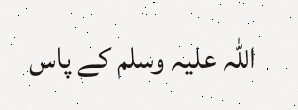اللہ علیہ وسلم کے پاس